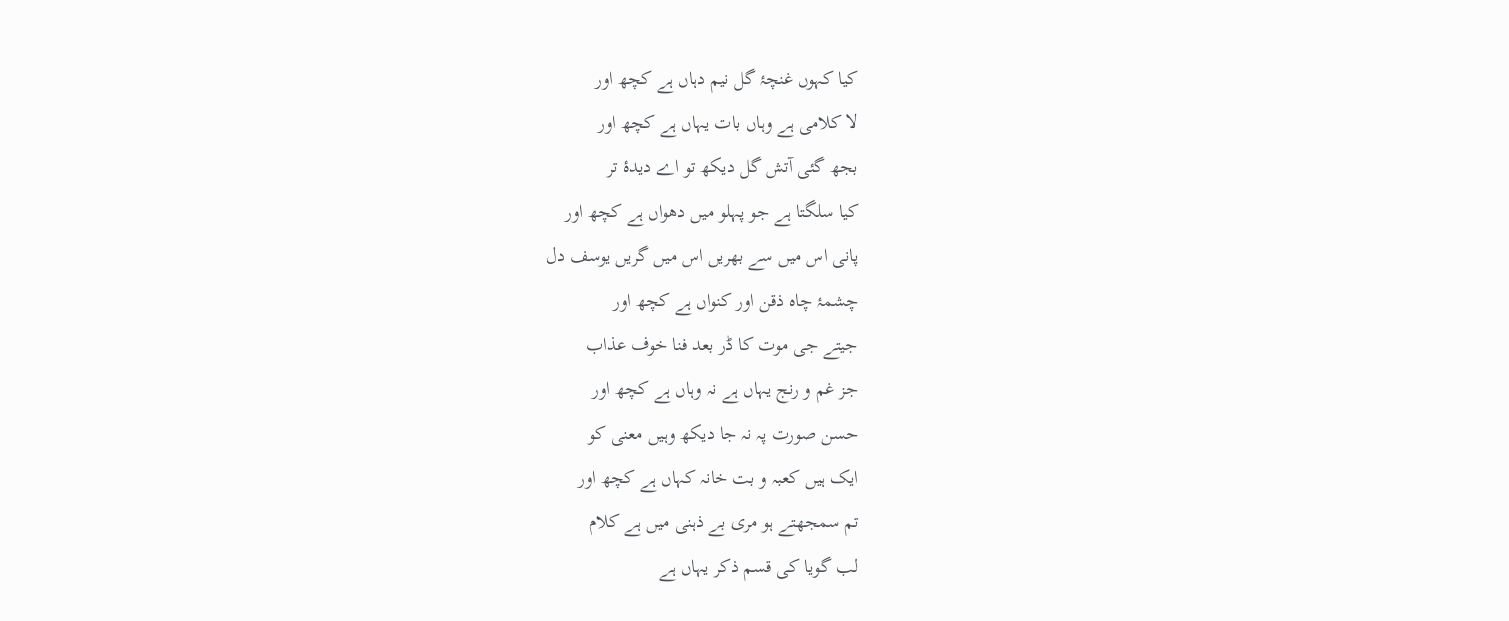کیا کہوں غنچۂ گل نیم دہاں ہے کچھ اور
لا کلامی ہے وہاں بات یہاں ہے کچھ اور
بجھ گئی آتش گل دیکھ تو اے دیدۂ تر
کیا سلگتا ہے جو پہلو میں دھواں ہے کچھ اور
پانی اس میں سے بھریں اس میں گریں یوسف دل
چشمۂ چاہ ذقن اور کنواں ہے کچھ اور
جیتے جی موت کا ڈر بعد فنا خوف عذاب
جز غم و رنج یہاں ہے نہ وہاں ہے کچھ اور
حسن صورت پہ نہ جا دیکھ وہیں معنی کو
ایک ہیں کعبہ و بت خانہ کہاں ہے کچھ اور
تم سمجھتے ہو مری بے ذہنی میں ہے کلام
لب گویا کی قسم ذکر یہاں ہے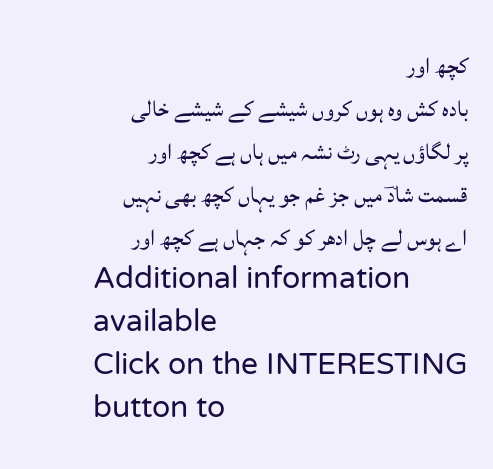کچھ اور
بادہ کش وہ ہوں کروں شیشے کے شیشے خالی
پر لگاؤں یہی رٹ نشہ میں ہاں ہے کچھ اور
قسمت شادؔ میں جز غم جو یہاں کچھ بھی نہیں
اے ہوس لے چل ادھر کو کہ جہاں ہے کچھ اور
Additional information available
Click on the INTERESTING button to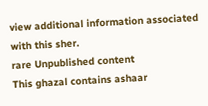view additional information associated with this sher.
rare Unpublished content
This ghazal contains ashaar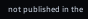not published in the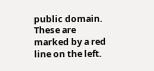public domain. These are marked by a red line on the left.